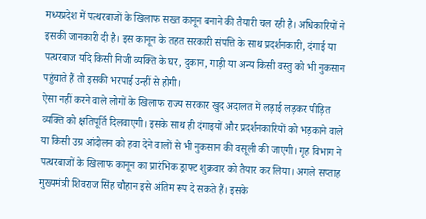मध्यप्रदेश में पत्थरबाजों के खिलाफ सख्त कानून बनाने की तैयारी चल रही है। अधिकारियों ने इसकी जानकारी दी है। इस कानून के तहत सरकारी संपत्ति के साथ प्रदर्शनकारी, दंगाई या पत्थरबाज यदि किसी निजी व्यक्ति के घर, दुकान, गाड़ी या अन्य किसी वस्तु को भी नुकसान पहुंचाते हैं तो इसकी भरपाई उन्हीं से होगी।
ऐसा नहीं करने वाले लोगों के खिलाफ राज्य सरकार खुद अदालत में लड़ाई लड़कर पीड़ित व्यक्ति को क्षतिपूर्ति दिलवाएगी। इसके साथ ही दंगाइयों और प्रदर्शनकारियों को भड़काने वाले या किसी उग्र आंदोलन को हवा देने वालों से भी नुकसान की वसूली की जाएगी। गृह विभाग ने पत्थरबाजों के खिलाफ कानून का प्रारंभिक ड्राफ्ट शुक्रवार को तैयार कर लिया। अगले सप्ताह मुख्यमंत्री शिवराज सिंह चौहान इसे अंतिम रूप दे सकते हैं। इसके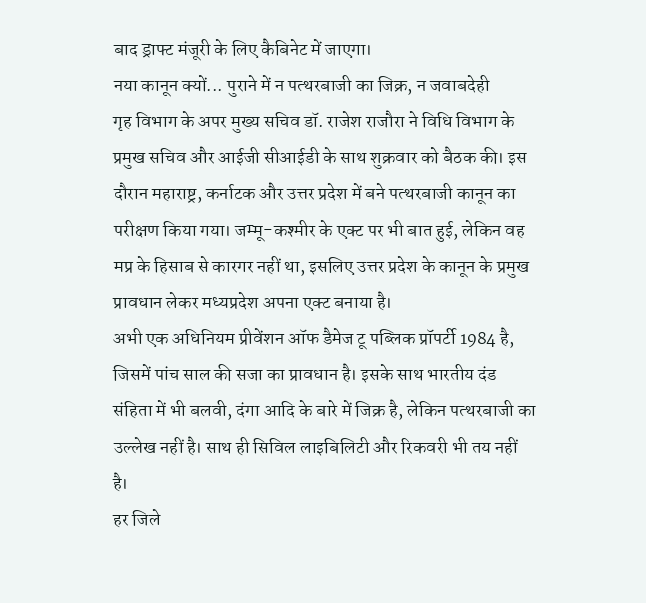बाद ड्राफ्ट मंजूरी के लिए कैबिनेट में जाएगा।
नया कानून क्यों... पुराने में न पत्थरबाजी का जिक्र, न जवाबदेही
गृह विभाग के अपर मुख्य सचिव डॉ. राजेश राजौरा ने विधि विभाग के प्रमुख सचिव और आईजी सीआईडी के साथ शुक्रवार को बैठक की। इस दौरान महाराष्ट्र, कर्नाटक और उत्तर प्रदेश में बने पत्थरबाजी कानून का परीक्षण किया गया। जम्मू-कश्मीर के एक्ट पर भी बात हुई, लेकिन वह मप्र के हिसाब से कारगर नहीं था, इसलिए उत्तर प्रदेश के कानून के प्रमुख प्रावधान लेकर मध्यप्रदेश अपना एक्ट बनाया है।
अभी एक अधिनियम प्रीवेंशन ऑफ डैमेज टू पब्लिक प्रॉपर्टी 1984 है, जिसमें पांच साल की सजा का प्रावधान है। इसके साथ भारतीय दंड संहिता में भी बलवी, दंगा आदि के बारे में जिक्र है, लेकिन पत्थरबाजी का उल्लेख नहीं है। साथ ही सिविल लाइबिलिटी और रिकवरी भी तय नहीं है।
हर जिले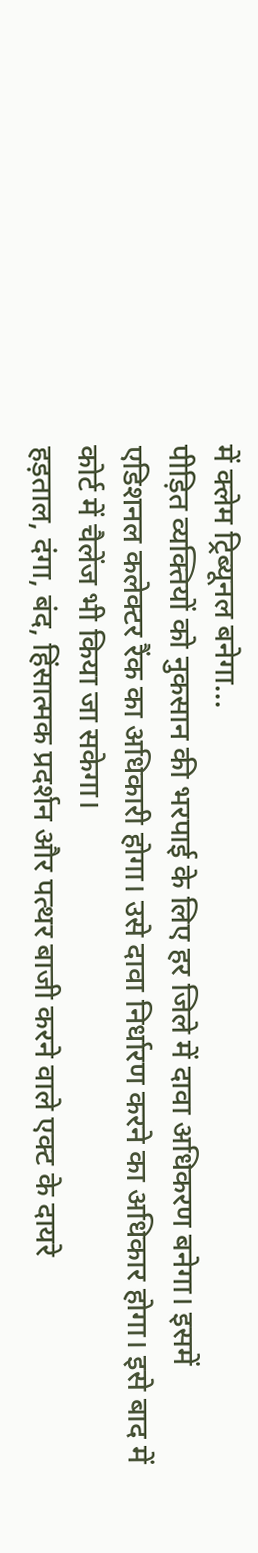में क्लेम ट्रिब्यूनल बनेगा...
पीड़ित व्यक्तियों को नुकसान की भरपाई के लिए हर जिले में दावा अधिकरण बनेगा। इसमें एडिशनल कलेक्टर रैंक का अधिकारी होगा। उसे दावा निर्धारण करने का अधिकार होगा। इसे बाद में कोर्ट में चैलेंज भी किया जा सकेगा।
हड़ताल, दंगा, बंद, हिंसात्मक प्रदर्शन और पत्थर बाजी करने वाले एक्ट के दायरे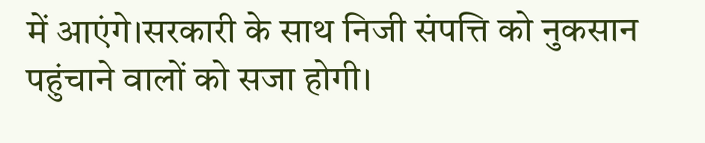में आएंगे।सरकारी के साथ निजी संपत्ति को नुकसान पहुंचाने वालों को सजा होगी।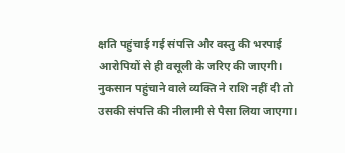क्षति पहुंचाई गई संपत्ति और वस्तु की भरपाई आरोपियों से ही वसूली के जरिए की जाएगी। नुकसान पहुंचाने वाले व्यक्ति ने राशि नहीं दी तो उसकी संपत्ति की नीलामी से पैसा लिया जाएगा।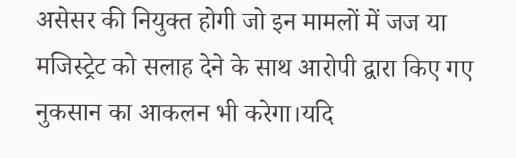असेसर की नियुक्त होगी जो इन मामलों में जज या मजिस्ट्रेट को सलाह देने के साथ आरोपी द्वारा किए गए नुकसान का आकलन भी करेगा।यदि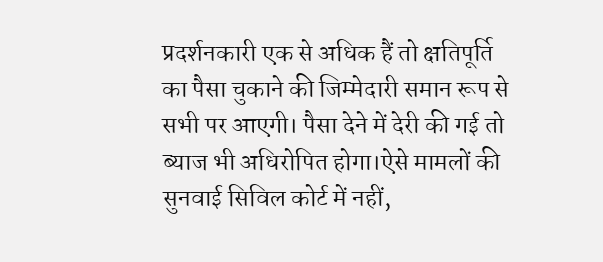प्रदर्शनकारी एक से अधिक हैं तो क्षतिपूर्ति का पैसा चुकाने की जिम्मेदारी समान रूप से सभी पर आएगी। पैसा देने में देरी की गई तो ब्याज भी अधिरोपित होगा।ऐसे मामलों की सुनवाई सिविल कोर्ट में नहीं,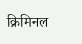क्रिमिनल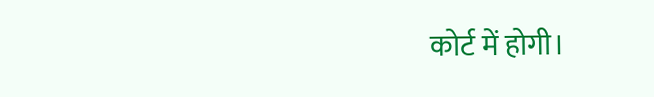कोर्ट में होगी।